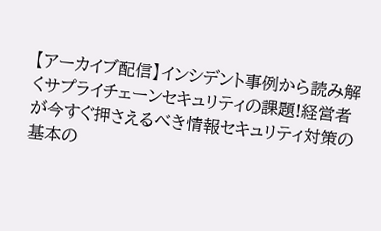【アーカイブ配信】インシデント事例から読み解くサプライチェーンセキュリティの課題!経営者が今すぐ押さえるべき情報セキュリティ対策の基本の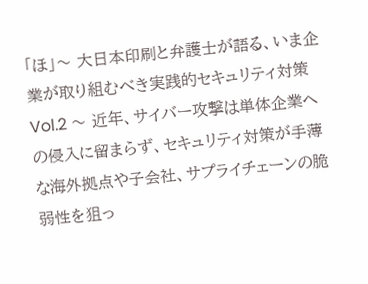「ほ」〜 大日本印刷と弁護士が語る、いま企業が取り組むべき実践的セキュリティ対策 Vol.2 〜 近年、サイバー攻撃は単体企業への侵入に留まらず、セキュリティ対策が手薄な海外拠点や子会社、サプライチェーンの脆弱性を狙っ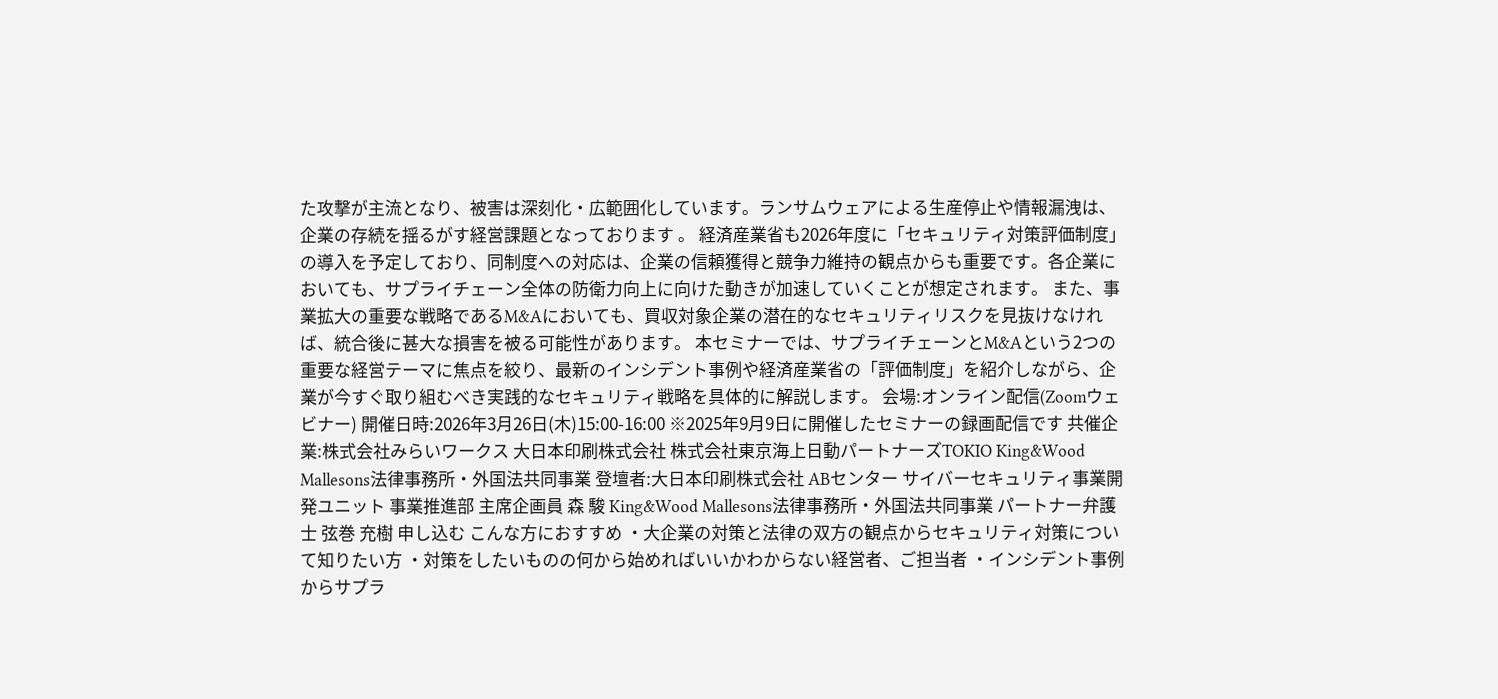た攻撃が主流となり、被害は深刻化・広範囲化しています。ランサムウェアによる生産停止や情報漏洩は、企業の存続を揺るがす経営課題となっております 。 経済産業省も2026年度に「セキュリティ対策評価制度」の導入を予定しており、同制度への対応は、企業の信頼獲得と競争力維持の観点からも重要です。各企業においても、サプライチェーン全体の防衛力向上に向けた動きが加速していくことが想定されます。 また、事業拡大の重要な戦略であるM&Aにおいても、買収対象企業の潜在的なセキュリティリスクを見抜けなければ、統合後に甚大な損害を被る可能性があります。 本セミナーでは、サプライチェーンとM&Aという2つの重要な経営テーマに焦点を絞り、最新のインシデント事例や経済産業省の「評価制度」を紹介しながら、企業が今すぐ取り組むべき実践的なセキュリティ戦略を具体的に解説します。 会場:オンライン配信(Zoomウェビナー) 開催日時:2026年3月26日(木)15:00-16:00 ※2025年9月9日に開催したセミナーの録画配信です 共催企業:株式会社みらいワークス 大日本印刷株式会社 株式会社東京海上日動パートナーズTOKIO King&Wood Mallesons法律事務所・外国法共同事業 登壇者:大日本印刷株式会社 ABセンター サイバーセキュリティ事業開発ユニット 事業推進部 主席企画員 森 駿 King&Wood Mallesons法律事務所・外国法共同事業 パートナー弁護士 弦巻 充樹 申し込む こんな方におすすめ ・大企業の対策と法律の双方の観点からセキュリティ対策について知りたい方 ・対策をしたいものの何から始めればいいかわからない経営者、ご担当者 ・インシデント事例からサプラ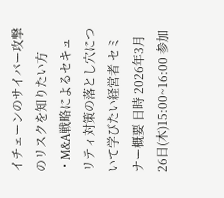イチェーンのサイバー攻撃のリスクを知りたい方 ・M&A戦略によるセキュリティ対策の落とし穴について学びたい経営者 セミナー概要 日時 2026年3月26日(木)15:00~16:00 参加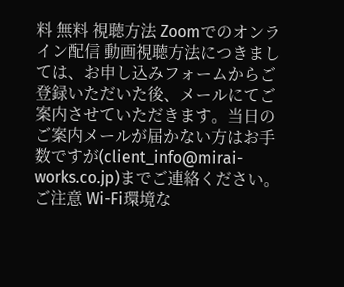料 無料 視聴方法 Zoomでのオンライン配信 動画視聴方法につきましては、お申し込みフォームからご登録いただいた後、メールにてご案内させていただきます。当日のご案内メールが届かない方はお手数ですが(client_info@mirai-works.co.jp)までご連絡ください。 ご注意 Wi-Fi環境な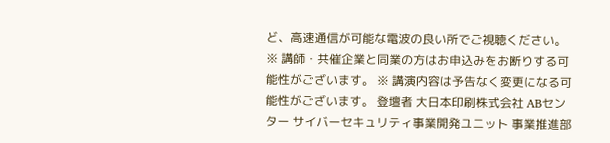ど、高速通信が可能な電波の良い所でご視聴ください。 ※ 講師・共催企業と同業の方はお申込みをお断りする可能性がございます。 ※ 講演内容は予告なく変更になる可能性がございます。 登壇者 大日本印刷株式会社 ABセンター サイバーセキュリティ事業開発ユニット 事業推進部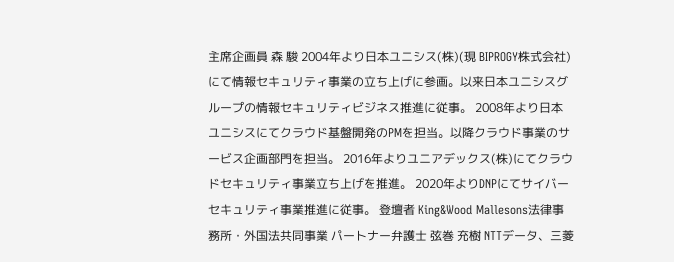主席企画員 森 駿 2004年より日本ユニシス(株)(現 BIPROGY株式会社)にて情報セキュリティ事業の立ち上げに参画。以来日本ユニシスグループの情報セキュリティビジネス推進に従事。 2008年より日本ユニシスにてクラウド基盤開発のPMを担当。以降クラウド事業のサービス企画部門を担当。 2016年よりユニアデックス(株)にてクラウドセキュリティ事業立ち上げを推進。 2020年よりDNPにてサイバーセキュリティ事業推進に従事。 登壇者 King&Wood Mallesons法律事務所・外国法共同事業 パートナー弁護士 弦巻 充樹 NTTデータ、三菱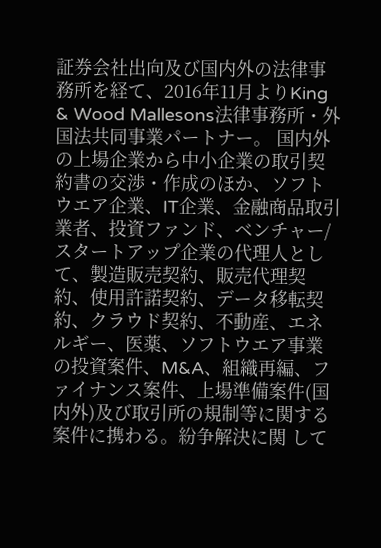証券会社出向及び国内外の法律事務所を経て、2016年11月よりKing & Wood Mallesons法律事務所・外国法共同事業パートナー。 国内外の上場企業から中小企業の取引契約書の交渉・作成のほか、ソフトウエア企業、IT企業、金融商品取引業者、投資ファンド、ベンチャー/スタートアップ企業の代理人として、製造販売契約、販売代理契約、使用許諾契約、データ移転契約、クラウド契約、不動産、エネルギー、医薬、ソフトウエア事業の投資案件、M&A、組織再編、ファイナンス案件、上場準備案件(国内外)及び取引所の規制等に関する案件に携わる。紛争解決に関 して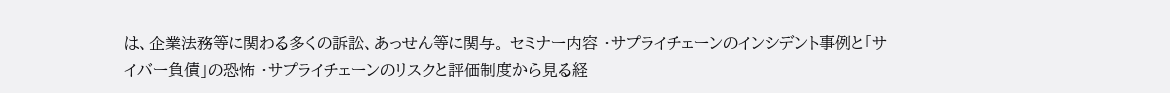は、企業法務等に関わる多くの訴訟、あっせん等に関与。 セミナー内容 ・サプライチェーンのインシデント事例と「サイバー負債」の恐怖 ・サプライチェーンのリスクと評価制度から見る経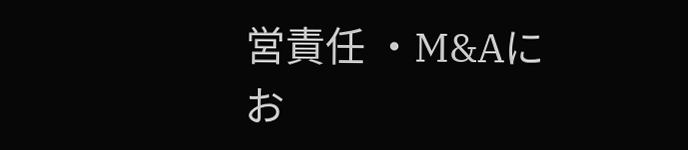営責任 ・M&Aにお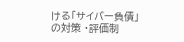ける「サイバー負債」の対策 ・評価制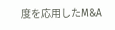度を応用したM&A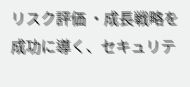リスク評価 ・成長戦略を成功に導く、セキュリテ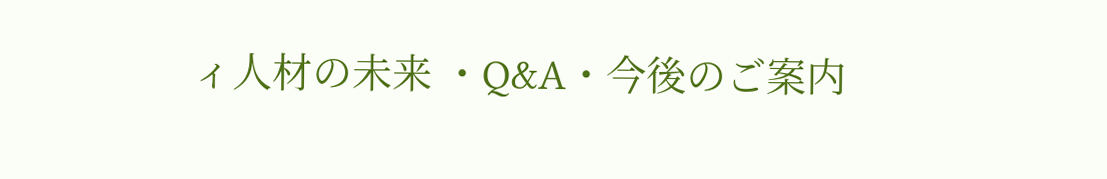ィ人材の未来 ・Q&A・今後のご案内